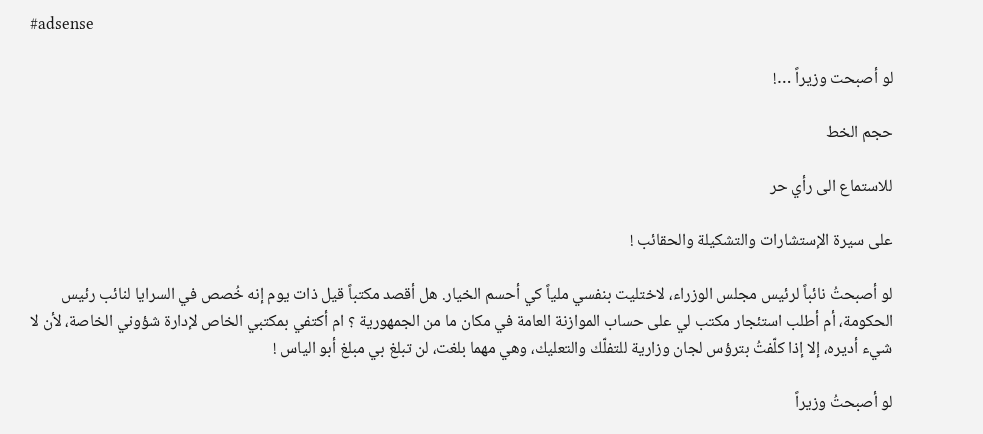#adsense

لو أصبحت وزيراً …!

حجم الخط

للاستماع الى رأي حر

على سيرة الإستشارات والتشكيلة والحقائب !

لو أصبحتُ نائباً لرئيس مجلس الوزراء، لاختليت بنفسي ملياً كي أحسم الخيار. هل أقصد مكتباً قيل ذات يوم إنه خُصص في السرايا لنائب رئيس الحكومة، أم أطلب استئجار مكتب لي على حساب الموازنة العامة في مكان ما من الجمهورية ؟ ام أكتفي بمكتبي الخاص لإدارة شؤوني الخاصة، لأن لا شيء أديره، إلا إذا كلّفتُ بترؤس لجان وزارية للتفلّك والتعليك، وهي مهما بلغت، لن تبلغ بي مبلغ أبو الياس !

لو أصبحتُ وزيراً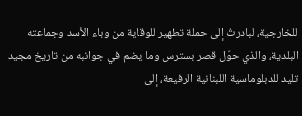للخارجية، لبادرتُ إلى حملة تطهير للوقاية من وباء الأسد وجماعته البلدية، والذي حوّل قصر بسترس وما يضم في جوانبه من تاريخ مجيد تليد للدبلوماسية اللبنانية الرفيعة، إلى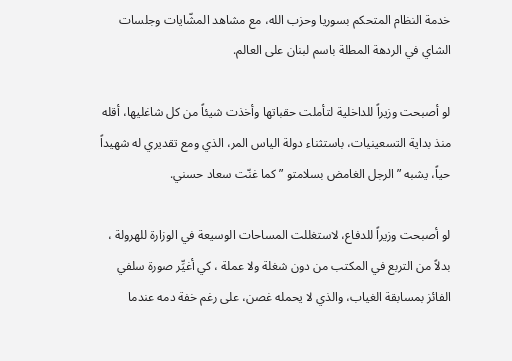خدمة النظام المتحكم بسوريا وحزب الله، مع مشاهد المشّايات وجلسات الشاي في الردهة المطلة باسم لبنان على العالم.

لو أصبحت وزيراً للداخلية لتأملت حقباتها وأخذت شيئاً من كل شاغليها، أقله منذ بداية التسعينيات، باستثناء دولة الياس المر، الذي ومع تقديري له شهيداً حياً، يشبه ” الرجل الغامض بسلامتو ” كما غنّت سعاد حسني.

لو أصبحت وزيراً للدفاع، لاستغللت المساحات الوسيعة في الوزارة للهرولة ، بدلاً من التربع في المكتب من دون شغلة ولا عملة ، كي أغيِّر صورة سلفي الفائز بمسابقة الغياب، والذي لا يحمله غصن، على رغم خفة دمه عندما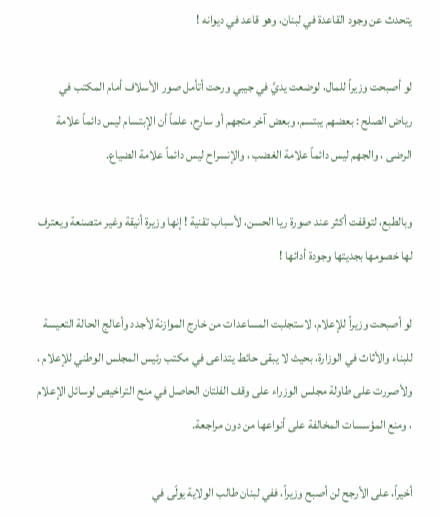يتحدث عن وجود القاعدة في لبنان، وهو قاعد في ديوانه !

لو أصبحت وزيراً للمال، لوضعت يديَّ في جيبي ورحت أتأمل صور الأسلاف أمام المكتب في رياض الصلح : بعضهم يبتسم، وبعض آخر متجهم أو سارح، علماً أن الإبتسام ليس دائماً علامة الرضى ، والجهم ليس دائماً علامة الغضب ، والإنسراح ليس دائماً علامة الضياع.

وبالطبع، لتوقفت أكثر عند صورة ريا الحسن، لأسباب تقنية ! إنها وزيرة أنيقة وغير متصنعة ويعترف لها خصومها بجديتها وجودة أدائها !

لو أصبحت وزيراً للإعلام، لاستجلبت المساعدات من خارج الموازنة لأجدد وأعالج الحالة التعيسة للبناء والأثاث في الوزارة، بحيث لا يبقى حائط يتداعى في مكتب رئيس المجلس الوطني للإعلام ، ولأصررت على طاولة مجلس الوزراء على وقف الفلتان الحاصل في منح التراخيص لوسائل الإعلام ، ومنع المؤسسات المخالفة على أنواعها من دون مراجعة.

أخيراً، على الأرجح لن أصبح وزيراً، ففي لبنان طالب الولاية يولّى في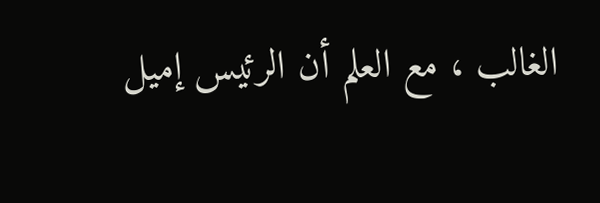الغالب ، مع العلم أن الرئيس إميل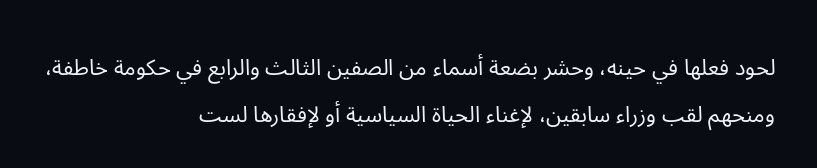لحود فعلها في حينه، وحشر بضعة أسماء من الصفين الثالث والرابع في حكومة خاطفة، ومنحهم لقب وزراء سابقين، لإغناء الحياة السياسية أو لإفقارها لست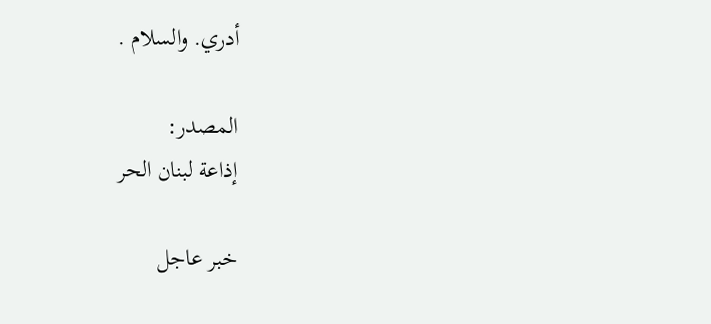أدري. والسلام .

المصدر:
إذاعة لبنان الحر

خبر عاجل